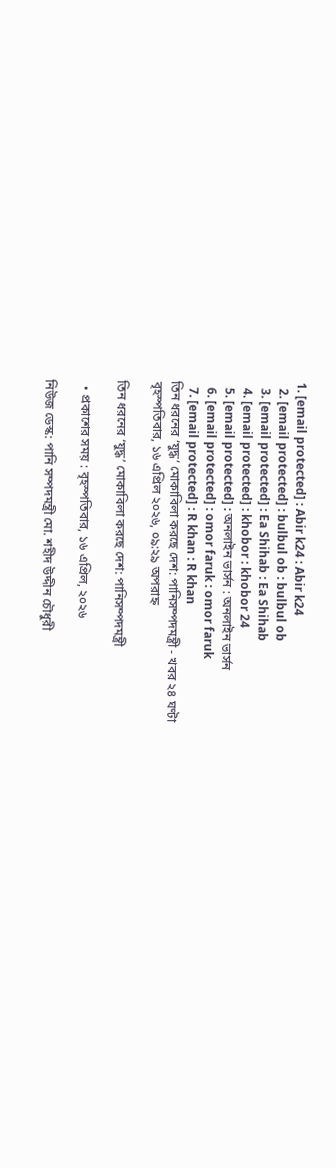1. [email protected] : Abir k24 : Abir k24
  2. [email protected] : bulbul ob : bulbul ob
  3. [email protected] : Ea Shihab : Ea Shihab
  4. [email protected] : khobor : khobor 24
  5. [email protected] : অনলাইন ভার্সন : অনলাইন ভার্সন
  6. [email protected] : omor faruk : omor faruk
  7. [email protected] : R khan : R khan
তিন ধরনের ‘যুদ্ধ’ মোকাবিলা করছে দেশ: পানিসম্পদমন্ত্রী - খবর ২৪ ঘণ্টা
বৃহস্পতিবার, ১৬ এপ্রিল ২০২৬, ০৯:২৯ অপরাহ্ন

তিন ধরনের ‘যুদ্ধ’ মোকাবিলা করছে দেশ: পানিসম্পদমন্ত্রী

  • প্রকাশের সময় : বৃহস্পতিবার, ১৬ এপ্রিল, ২০২৬

নিউজ ডেস্ক: পানি সম্পদমন্ত্রী মো. শহীদ উদ্দীন চৌধুরী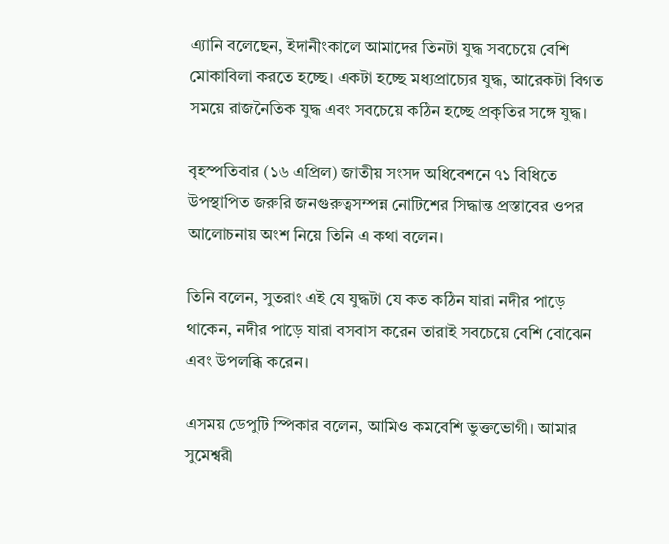এ্যানি বলেছেন, ইদানীংকালে আমাদের তিনটা যুদ্ধ সবচেয়ে বেশি মোকাবিলা করতে হচ্ছে। একটা হচ্ছে মধ্যপ্রাচ্যের যুদ্ধ, আরেকটা বিগত সময়ে রাজনৈতিক যুদ্ধ এবং সবচেয়ে কঠিন হচ্ছে প্রকৃতির সঙ্গে যুদ্ধ।

বৃহস্পতিবার (১৬ এপ্রিল) জাতীয় সংসদ অধিবেশনে ৭১ বিধিতে উপস্থাপিত জরুরি জনগুরুত্বসম্পন্ন নোটিশের সিদ্ধান্ত প্রস্তাবের ওপর আলোচনায় অংশ নিয়ে তিনি এ কথা বলেন।

তিনি বলেন, সুতরাং এই যে যুদ্ধটা যে কত কঠিন যারা নদীর পাড়ে থাকেন, নদীর পাড়ে যারা বসবাস করেন তারাই সবচেয়ে বেশি বোঝেন এবং উপলব্ধি করেন।

এসময় ডেপুটি স্পিকার বলেন, আমিও কমবেশি ভুক্তভোগী। আমার সুমেশ্বরী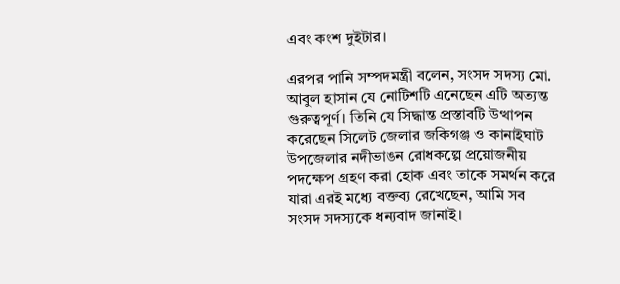এবং কংশ দুইটার।

এরপর পানি সম্পদমন্ত্রী বলেন, সংসদ সদস্য মো. আবুল হাসান যে নোটিশটি এনেছেন এটি অত্যন্ত গুরুত্বপূর্ণ। তিনি যে সিদ্ধান্ত প্রস্তাবটি উত্থাপন করেছেন সিলেট জেলার জকিগঞ্জ ও কানাইঘাট উপজেলার নদীভাঙন রোধকল্পে প্রয়োজনীয় পদক্ষেপ গ্রহণ করা হোক এবং তাকে সমর্থন করে যারা এরই মধ্যে বক্তব্য রেখেছেন, আমি সব সংসদ সদস্যকে ধন্যবাদ জানাই।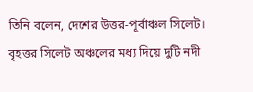তিনি বলেন, দেশের উত্তর-পূর্বাঞ্চল সিলেট। বৃহত্তর সিলেট অঞ্চলের মধ্য দিয়ে দুটি নদী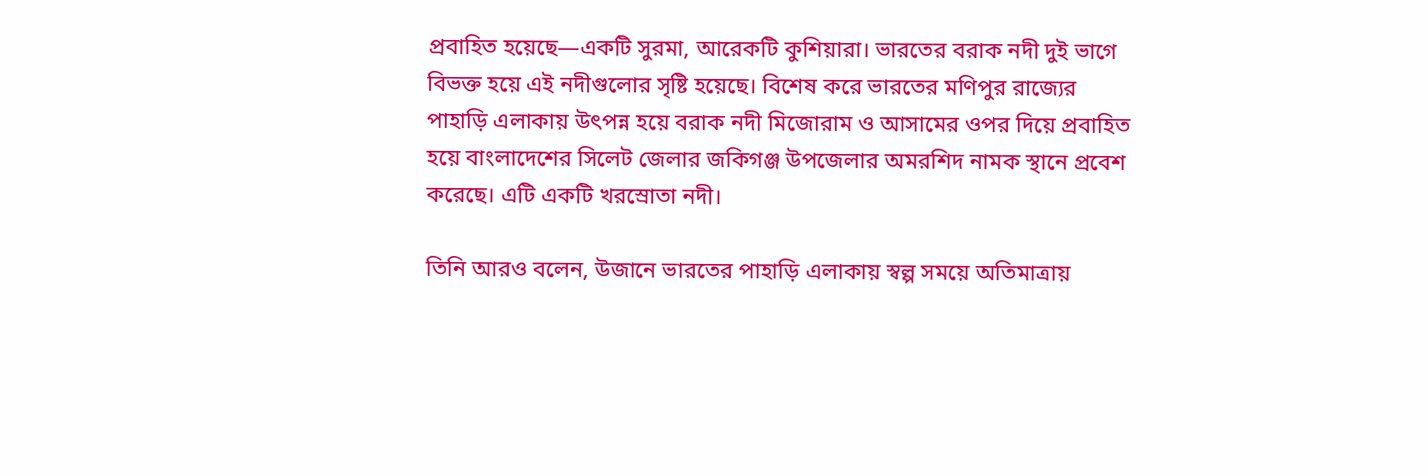প্রবাহিত হয়েছে—একটি সুরমা, আরেকটি কুশিয়ারা। ভারতের বরাক নদী দুই ভাগে বিভক্ত হয়ে এই নদীগুলোর সৃষ্টি হয়েছে। বিশেষ করে ভারতের মণিপুর রাজ্যের পাহাড়ি এলাকায় উৎপন্ন হয়ে বরাক নদী মিজোরাম ও আসামের ওপর দিয়ে প্রবাহিত হয়ে বাংলাদেশের সিলেট জেলার জকিগঞ্জ উপজেলার অমরশিদ নামক স্থানে প্রবেশ করেছে। এটি একটি খরস্রোতা নদী।

তিনি আরও বলেন, উজানে ভারতের পাহাড়ি এলাকায় স্বল্প সময়ে অতিমাত্রায়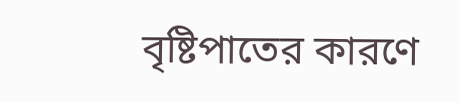বৃষ্টিপাতের কারণে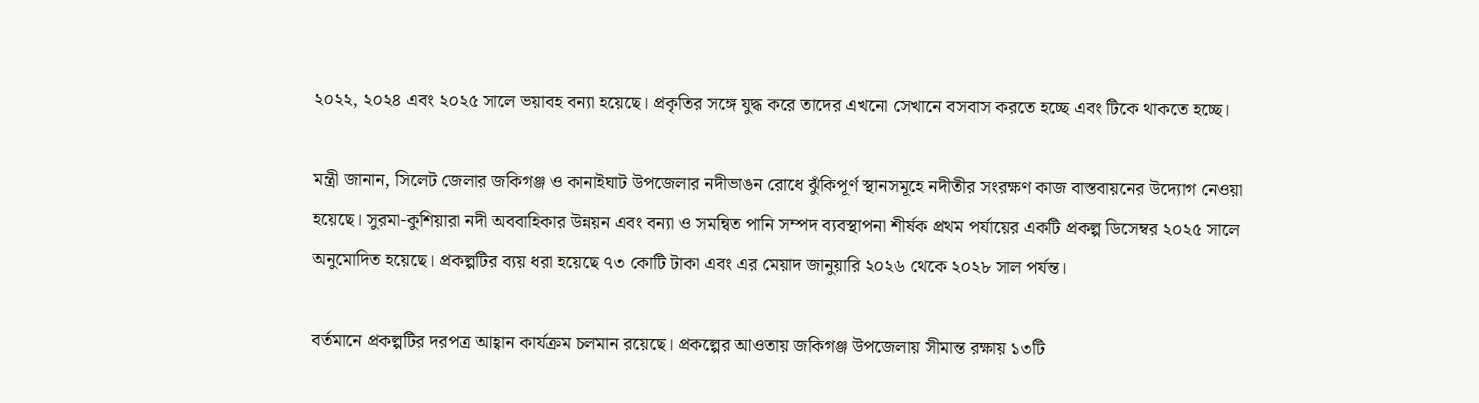২০২২, ২০২৪ এবং ২০২৫ সালে ভয়াবহ বন্যা হয়েছে। প্রকৃতির সঙ্গে যুদ্ধ করে তাদের এখনো সেখানে বসবাস করতে হচ্ছে এবং টিকে থাকতে হচ্ছে।

মন্ত্রী জানান, সিলেট জেলার জকিগঞ্জ ও কানাইঘাট উপজেলার নদীভাঙন রোধে ঝুঁকিপূর্ণ স্থানসমূহে নদীতীর সংরক্ষণ কাজ বাস্তবায়নের উদ্যোগ নেওয়া হয়েছে। সুরমা-কুশিয়ারা নদী অববাহিকার উন্নয়ন এবং বন্যা ও সমন্বিত পানি সম্পদ ব্যবস্থাপনা শীর্ষক প্রথম পর্যায়ের একটি প্রকল্প ডিসেম্বর ২০২৫ সালে অনুমোদিত হয়েছে। প্রকল্পটির ব্যয় ধরা হয়েছে ৭৩ কোটি টাকা এবং এর মেয়াদ জানুয়ারি ২০২৬ থেকে ২০২৮ সাল পর্যন্ত।

বর্তমানে প্রকল্পটির দরপত্র আহ্বান কার্যক্রম চলমান রয়েছে। প্রকল্পের আওতায় জকিগঞ্জ উপজেলায় সীমান্ত রক্ষায় ১৩টি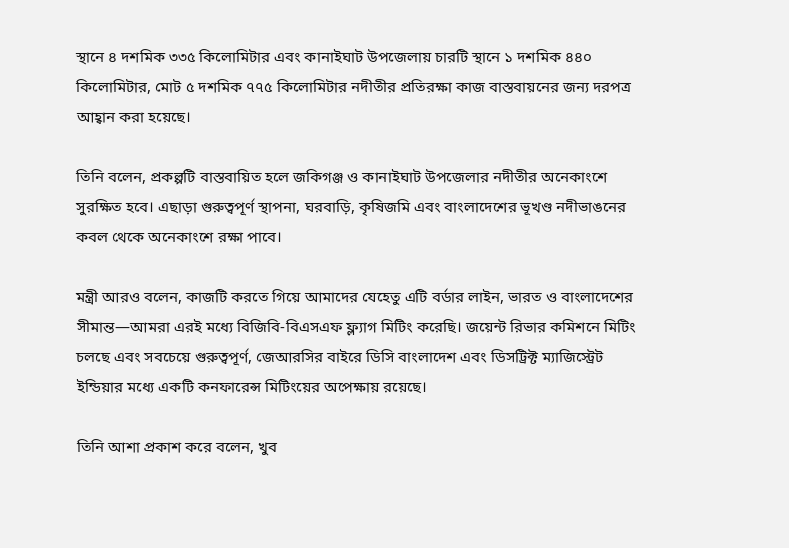স্থানে ৪ দশমিক ৩৩৫ কিলোমিটার এবং কানাইঘাট উপজেলায় চারটি স্থানে ১ দশমিক ৪৪০ কিলোমিটার, মোট ৫ দশমিক ৭৭৫ কিলোমিটার নদীতীর প্রতিরক্ষা কাজ বাস্তবায়নের জন্য দরপত্র আহ্বান করা হয়েছে।

তিনি বলেন, প্রকল্পটি বাস্তবায়িত হলে জকিগঞ্জ ও কানাইঘাট উপজেলার নদীতীর অনেকাংশে সুরক্ষিত হবে। এছাড়া গুরুত্বপূর্ণ স্থাপনা, ঘরবাড়ি, কৃষিজমি এবং বাংলাদেশের ভূখণ্ড নদীভাঙনের কবল থেকে অনেকাংশে রক্ষা পাবে।

মন্ত্রী আরও বলেন, কাজটি করতে গিয়ে আমাদের যেহেতু এটি বর্ডার লাইন, ভারত ও বাংলাদেশের সীমান্ত—আমরা এরই মধ্যে বিজিবি-বিএসএফ ফ্ল্যাগ মিটিং করেছি। জয়েন্ট রিভার কমিশনে মিটিং চলছে এবং সবচেয়ে গুরুত্বপূর্ণ, জেআরসির বাইরে ডিসি বাংলাদেশ এবং ডিসট্রিক্ট ম্যাজিস্ট্রেট ইন্ডিয়ার মধ্যে একটি কনফারেন্স মিটিংয়ের অপেক্ষায় রয়েছে।

তিনি আশা প্রকাশ করে বলেন, খুব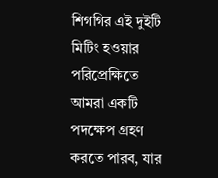শিগগির এই দুইটি মিটিং হওয়ার পরিপ্রেক্ষিতে আমরা একটি পদক্ষেপ গ্রহণ করতে পারব, যার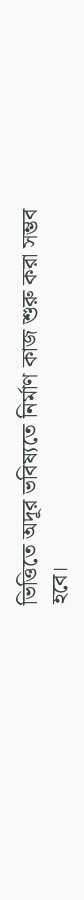ভিত্তিতে অদূর ভবিষ্যতে নির্মাণ কাজ শুরু করা সম্ভব হবে।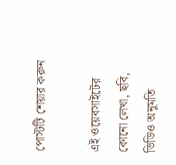পোস্টটি শেয়ার করুন

এই ওয়েবসাইটের কোনো লেখা, ছবি, ভিডিও অনুমতি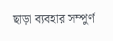ছাড়া ব্যবহার সম্পুর্ণ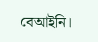বেআইনি।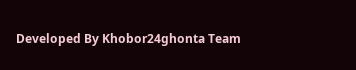Developed By Khobor24ghonta Team